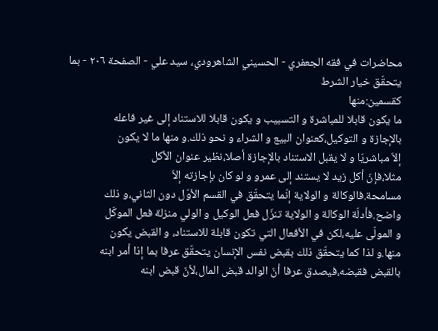محاضرات في فقه الجعفري - الحسيني الشاهرودي، سيد علي - الصفحة ٢٠٦ - بما يتحقّق خيار الشرط
كقسمين:منها
ما يكون قابلا للمباشرة و التسبيب و يكون قابلا للاستناد إلى غير فاعله
بالإجازة و التوكيل،كعنوان البيع و الشراء و نحو ذلك.و منها ما لا يكون
إلاّ مباشريّا و لا يقبل الاستناد بالإجازة أصلا،نظير عنوان الأكل
مثلا،فإنّ أكل زيد لا يستند إلى عمرو و لو كان بإجازته إلاّ
مسامحة.فالوكالة و الولاية إنّما يتحقّق في القسم الأوّل دون الثاني،و ذلك
واضح.فأدلّة الوكالة و الولاية تنزّل فعل الوكيل و الولي منزلة فعل الموكّل
و المولّى عليه،لكن في الأفعال التي تكون قابلة للاستناد، و القبض يكون
منها.و لذا كما يتحقّق ذلك بقبض نفس الإنسان يتحقّق عرفا بما إذا أمر ابنه
بالقبض فقبضه،فيصدق عرفا أنّ الوالد قبض المال،لأنّ قبض ابنه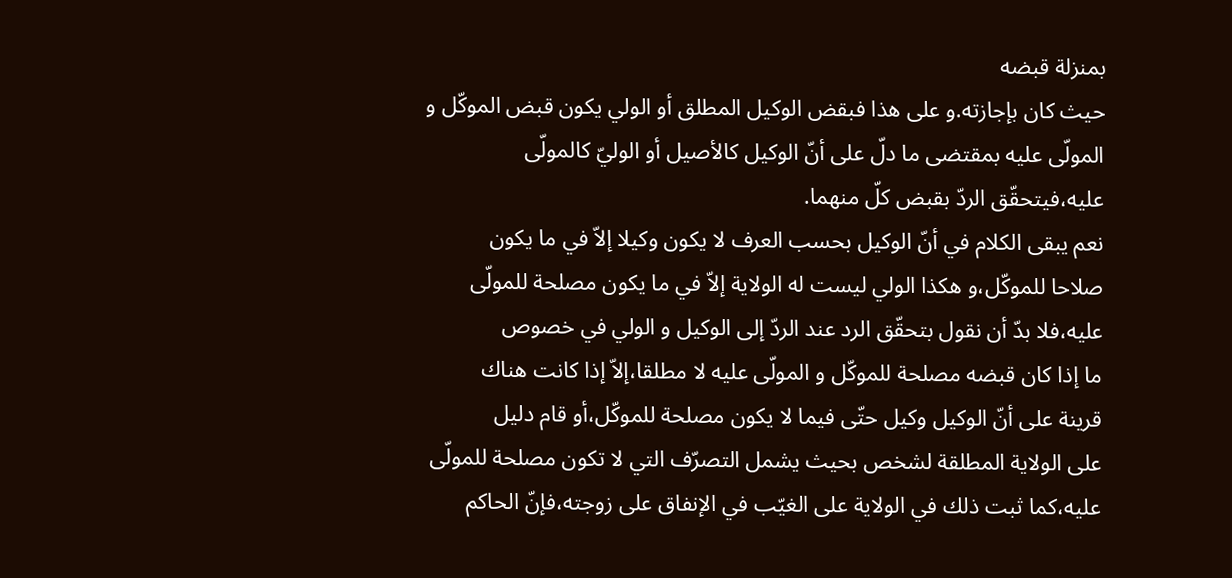بمنزلة قبضه
حيث كان بإجازته.و على هذا فبقض الوكيل المطلق أو الولي يكون قبض الموكّل و
المولّى عليه بمقتضى ما دلّ على أنّ الوكيل كالأصيل أو الوليّ كالمولّى
عليه،فيتحقّق الردّ بقبض كلّ منهما.
نعم يبقى الكلام في أنّ الوكيل بحسب العرف لا يكون وكيلا إلاّ في ما يكون
صلاحا للموكّل،و هكذا الولي ليست له الولاية إلاّ في ما يكون مصلحة للمولّى
عليه،فلا بدّ أن نقول بتحقّق الرد عند الردّ إلى الوكيل و الولي في خصوص
ما إذا كان قبضه مصلحة للموكّل و المولّى عليه لا مطلقا،إلاّ إذا كانت هناك
قرينة على أنّ الوكيل وكيل حتّى فيما لا يكون مصلحة للموكّل،أو قام دليل
على الولاية المطلقة لشخص بحيث يشمل التصرّف التي لا تكون مصلحة للمولّى
عليه،كما ثبت ذلك في الولاية على الغيّب في الإنفاق على زوجته،فإنّ الحاكم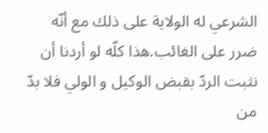الشرعي له الولاية على ذلك مع أنّه ضرر على الغائب.هذا كلّه لو أردنا أن
نثبت الردّ بقبض الوكيل و الولي فلا بدّ من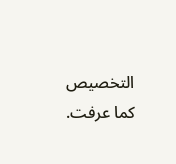التخصيص كما عرفت.